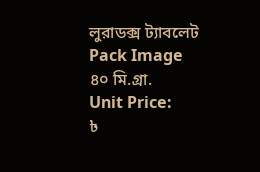লুরাডক্স ট্যাবলেট
Pack Image
৪০ মি.গ্রা.
Unit Price:
৳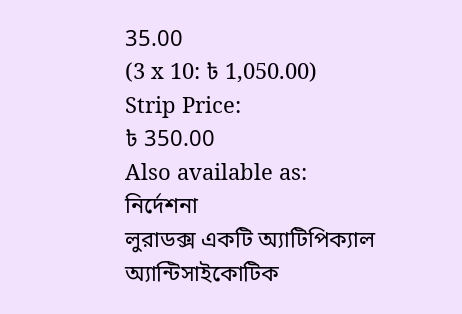35.00
(3 x 10: ৳ 1,050.00)
Strip Price:
৳ 350.00
Also available as:
নির্দেশনা
লুরাডক্স একটি অ্যাটিপিক্যাল অ্যান্টিসাইকোটিক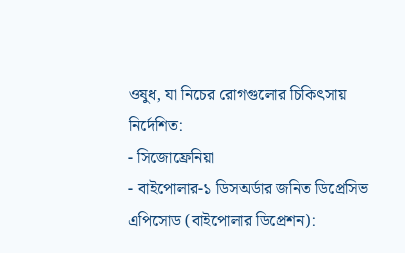ওষুধ, যা নিচের রোগগুলোর চিকিৎসায় নির্দেশিত:
- সিজোফ্রেনিয়া
- বাইপোলার-১ ডিসঅর্ডার জনিত ডিপ্রেসিভ এপিসোড (বাইপোলার ডিপ্রেশন):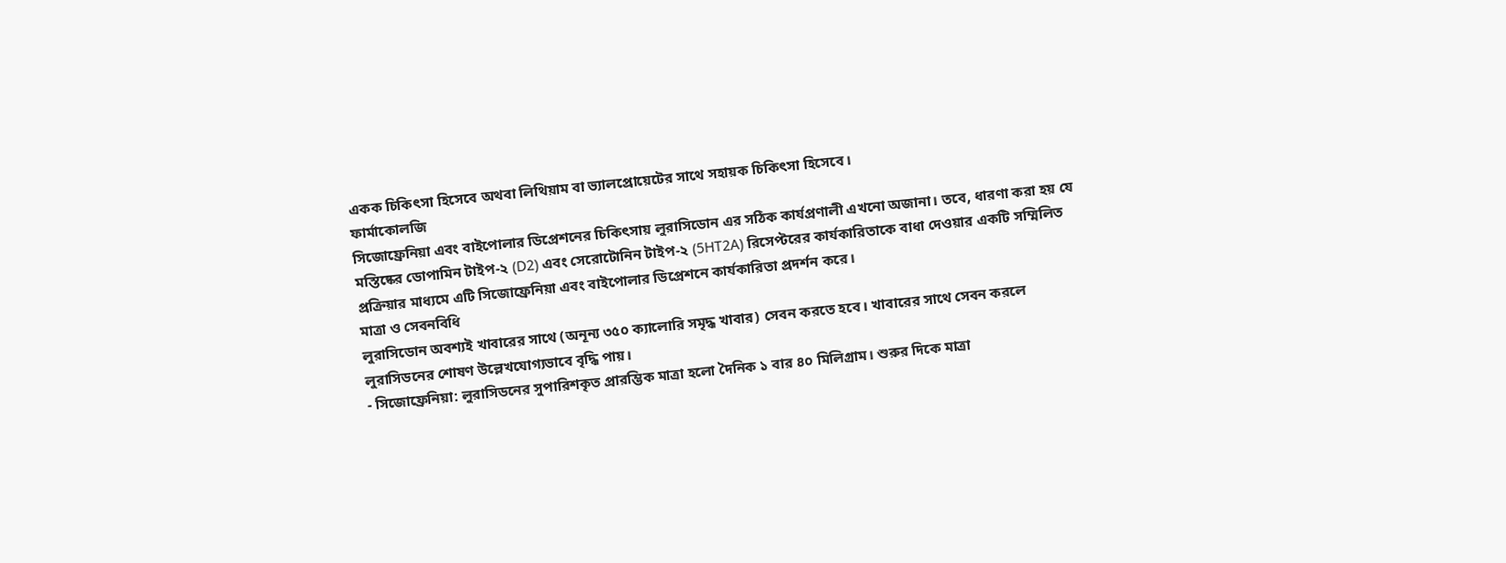একক চিকিৎসা হিসেবে অথবা লিথিয়াম বা ভ্যালপ্রোয়েটের সাথে সহায়ক চিকিৎসা হিসেবে।
ফার্মাকোলজি
সিজোফ্রেনিয়া এবং বাইপোলার ডিপ্রেশনের চিকিৎসায় লুরাসিডোন এর সঠিক কার্যপ্রণালী এখনো অজানা। তবে, ধারণা করা হয় যে মস্তিষ্কের ডোপামিন টাইপ-২ (D2) এবং সেরোটোনিন টাইপ-২ (5HT2A) রিসেপ্টরের কার্যকারিতাকে বাধা দেওয়ার একটি সম্মিলিত প্রক্রিয়ার মাধ্যমে এটি সিজোফ্রেনিয়া এবং বাইপোলার ডিপ্রেশনে কার্যকারিতা প্রদর্শন করে।
মাত্রা ও সেবনবিধি
লুরাসিডোন অবশ্যই খাবারের সাথে (অনূন্য ৩৫০ ক্যালোরি সমৃদ্ধ খাবার) সেবন করতে হবে। খাবারের সাথে সেবন করলে লুরাসিডনের শোষণ উল্লেখযোগ্যভাবে বৃদ্ধি পায়।
- সিজোফ্রেনিয়া: লুরাসিডনের সুপারিশকৃত প্রারম্ভিক মাত্রা হলো দৈনিক ১ বার ৪০ মিলিগ্রাম। শুরুর দিকে মাত্রা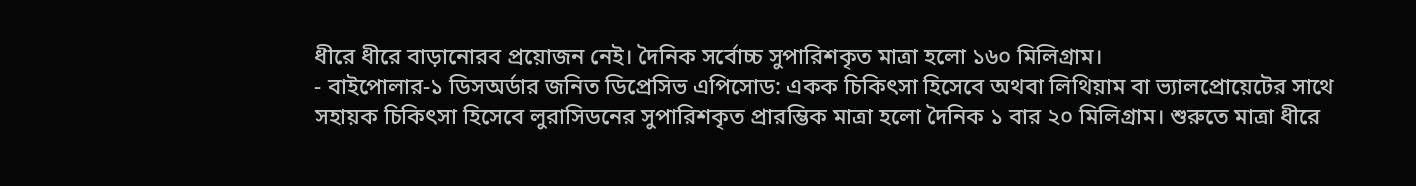ধীরে ধীরে বাড়ানোরব প্রয়োজন নেই। দৈনিক সর্বোচ্চ সুপারিশকৃত মাত্রা হলো ১৬০ মিলিগ্রাম।
- বাইপোলার-১ ডিসঅর্ডার জনিত ডিপ্রেসিভ এপিসোড: একক চিকিৎসা হিসেবে অথবা লিথিয়াম বা ভ্যালপ্রোয়েটের সাথে সহায়ক চিকিৎসা হিসেবে লুরাসিডনের সুপারিশকৃত প্রারম্ভিক মাত্রা হলো দৈনিক ১ বার ২০ মিলিগ্রাম। শুরুতে মাত্রা ধীরে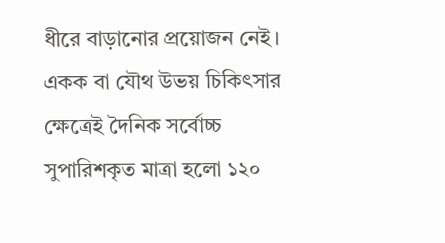ধীরে বাড়ানোর প্রয়োজন নেই। একক বা যৌথ উভয় চিকিৎসার ক্ষেত্রেই দৈনিক সর্বোচ্চ সুপারিশকৃত মাত্রা হলো ১২০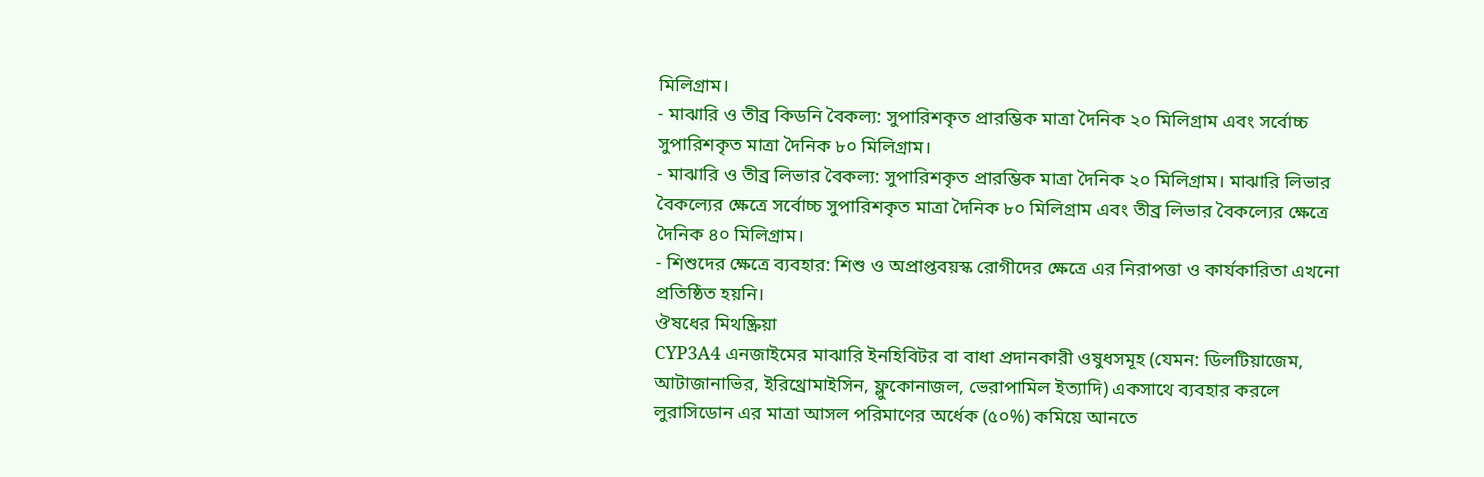মিলিগ্রাম।
- মাঝারি ও তীব্র কিডনি বৈকল্য: সুপারিশকৃত প্রারম্ভিক মাত্রা দৈনিক ২০ মিলিগ্রাম এবং সর্বোচ্চ সুপারিশকৃত মাত্রা দৈনিক ৮০ মিলিগ্রাম।
- মাঝারি ও তীব্র লিভার বৈকল্য: সুপারিশকৃত প্রারম্ভিক মাত্রা দৈনিক ২০ মিলিগ্রাম। মাঝারি লিভার বৈকল্যের ক্ষেত্রে সর্বোচ্চ সুপারিশকৃত মাত্রা দৈনিক ৮০ মিলিগ্রাম এবং তীব্র লিভার বৈকল্যের ক্ষেত্রে দৈনিক ৪০ মিলিগ্রাম।
- শিশুদের ক্ষেত্রে ব্যবহার: শিশু ও অপ্রাপ্তবয়স্ক রোগীদের ক্ষেত্রে এর নিরাপত্তা ও কার্যকারিতা এখনো প্রতিষ্ঠিত হয়নি।
ঔষধের মিথষ্ক্রিয়া
CYP3A4 এনজাইমের মাঝারি ইনহিবিটর বা বাধা প্রদানকারী ওষুধসমূহ (যেমন: ডিলটিয়াজেম, আটাজানাভির, ইরিথ্রোমাইসিন, ফ্লুকোনাজল, ভেরাপামিল ইত্যাদি) একসাথে ব্যবহার করলে লুরাসিডোন এর মাত্রা আসল পরিমাণের অর্ধেক (৫০%) কমিয়ে আনতে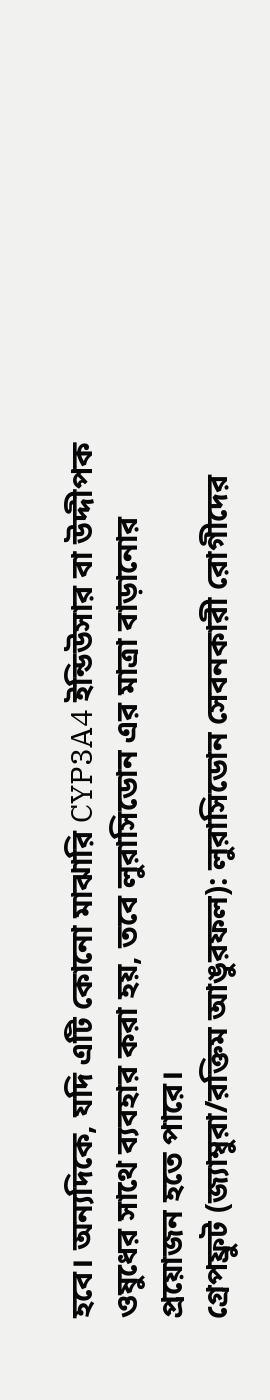হবে। অন্যদিকে, যদি এটি কোনো মাঝারি CYP3A4 ইন্ডিউসার বা উদ্দীপক ওষুধের সাথে ব্যবহার করা হয়, তবে লুরাসিডোন এর মাত্রা বাড়ানোর প্রয়োজন হতে পারে।
গ্রেপফ্রুট (জ্যাম্বুরা/রক্তিম আঙুরফল): লুরাসিডোন সেবনকারী রোগীদের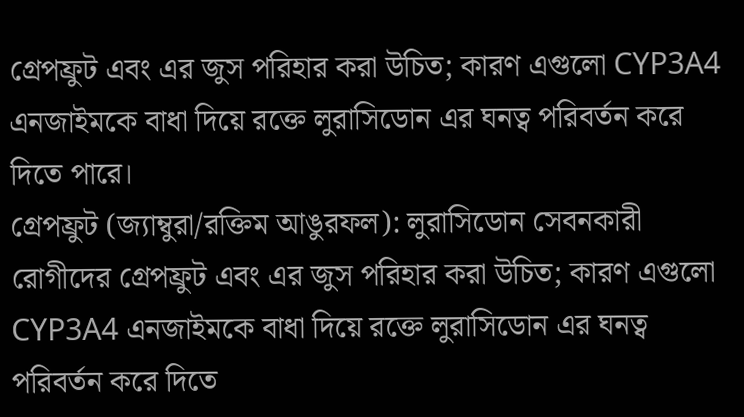গ্রেপফ্রুট এবং এর জুস পরিহার করা উচিত; কারণ এগুলো CYP3A4 এনজাইমকে বাধা দিয়ে রক্তে লুরাসিডোন এর ঘনত্ব পরিবর্তন করে দিতে পারে।
গ্রেপফ্রুট (জ্যাম্বুরা/রক্তিম আঙুরফল): লুরাসিডোন সেবনকারী রোগীদের গ্রেপফ্রুট এবং এর জুস পরিহার করা উচিত; কারণ এগুলো CYP3A4 এনজাইমকে বাধা দিয়ে রক্তে লুরাসিডোন এর ঘনত্ব পরিবর্তন করে দিতে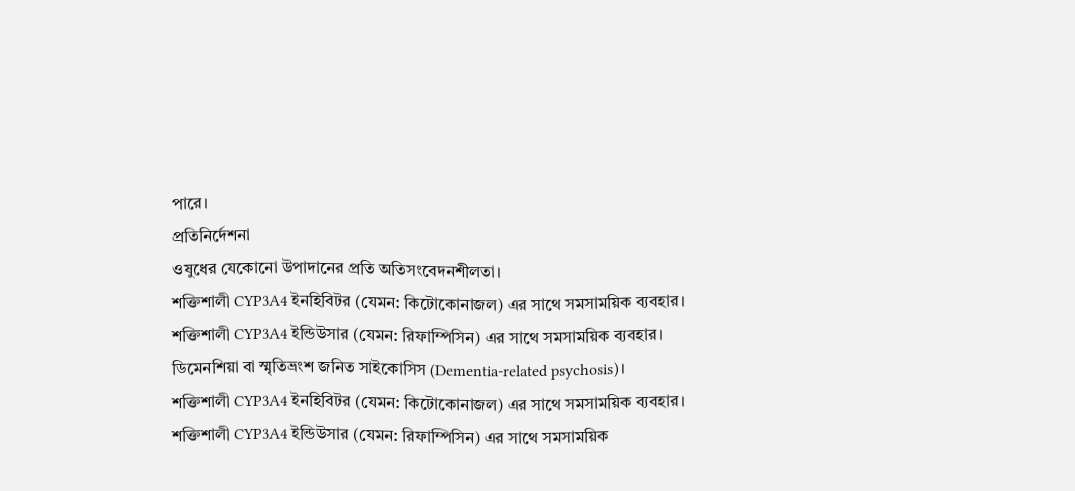পারে।
প্রতিনির্দেশনা
ওষুধের যেকোনো উপাদানের প্রতি অতিসংবেদনশীলতা।
শক্তিশালী CYP3A4 ইনহিবিটর (যেমন: কিটোকোনাজল) এর সাথে সমসাময়িক ব্যবহার।
শক্তিশালী CYP3A4 ইন্ডিউসার (যেমন: রিফাম্পিসিন) এর সাথে সমসাময়িক ব্যবহার।
ডিমেনশিয়া বা স্মৃতিভ্রংশ জনিত সাইকোসিস (Dementia-related psychosis)।
শক্তিশালী CYP3A4 ইনহিবিটর (যেমন: কিটোকোনাজল) এর সাথে সমসাময়িক ব্যবহার।
শক্তিশালী CYP3A4 ইন্ডিউসার (যেমন: রিফাম্পিসিন) এর সাথে সমসাময়িক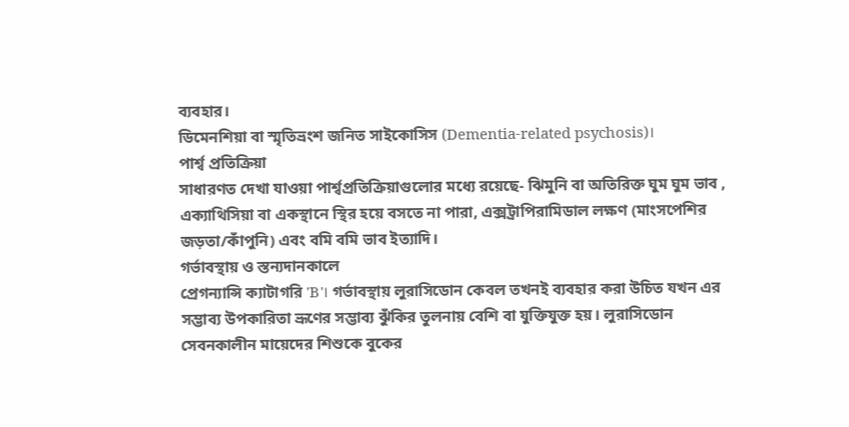ব্যবহার।
ডিমেনশিয়া বা স্মৃতিভ্রংশ জনিত সাইকোসিস (Dementia-related psychosis)।
পার্শ্ব প্রতিক্রিয়া
সাধারণত দেখা যাওয়া পার্শ্বপ্রতিক্রিয়াগুলোর মধ্যে রয়েছে- ঝিমুনি বা অতিরিক্ত ঘুম ঘুম ভাব , এক্যাথিসিয়া বা একস্থানে স্থির হয়ে বসতে না পারা, এক্সট্রাপিরামিডাল লক্ষণ (মাংসপেশির জড়তা/কাঁপুনি) এবং বমি বমি ভাব ইত্যাদি।
গর্ভাবস্থায় ও স্তন্যদানকালে
প্রেগন্যান্সি ক্যাটাগরি 'B'। গর্ভাবস্থায় লুরাসিডোন কেবল তখনই ব্যবহার করা উচিত যখন এর সম্ভাব্য উপকারিতা ভ্রূণের সম্ভাব্য ঝুঁকির তুলনায় বেশি বা যুক্তিযুক্ত হয়। লুরাসিডোন সেবনকালীন মায়েদের শিশুকে বুকের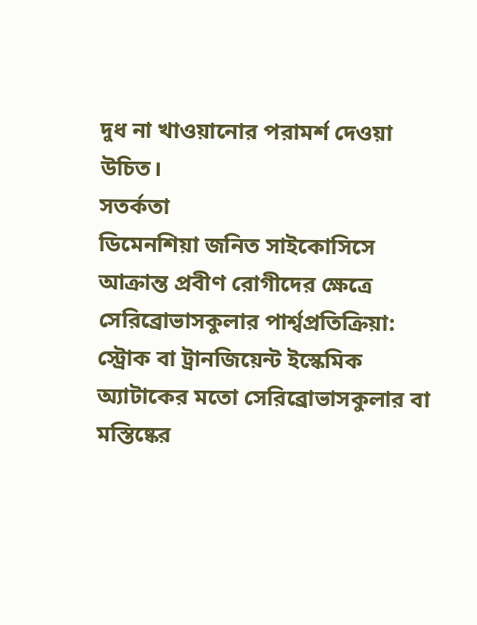দুধ না খাওয়ানোর পরামর্শ দেওয়া উচিত।
সতর্কতা
ডিমেনশিয়া জনিত সাইকোসিসে আক্রান্ত প্রবীণ রোগীদের ক্ষেত্রে সেরিব্রোভাসকুলার পার্শ্বপ্রতিক্রিয়া: স্ট্রোক বা ট্রানজিয়েন্ট ইস্কেমিক অ্যাটাকের মতো সেরিব্রোভাসকুলার বা মস্তিষ্কের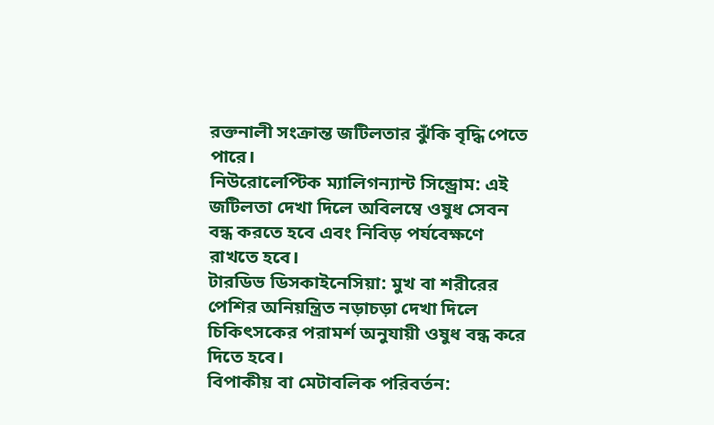রক্তনালী সংক্রান্ত জটিলতার ঝুঁকি বৃদ্ধি পেতে পারে।
নিউরোলেপ্টিক ম্যালিগন্যান্ট সিন্ড্রোম: এই জটিলতা দেখা দিলে অবিলম্বে ওষুধ সেবন বন্ধ করতে হবে এবং নিবিড় পর্যবেক্ষণে রাখতে হবে।
টারডিভ ডিসকাইনেসিয়া: মুখ বা শরীরের পেশির অনিয়ন্ত্রিত নড়াচড়া দেখা দিলে চিকিৎসকের পরামর্শ অনুযায়ী ওষুধ বন্ধ করে দিতে হবে।
বিপাকীয় বা মেটাবলিক পরিবর্তন: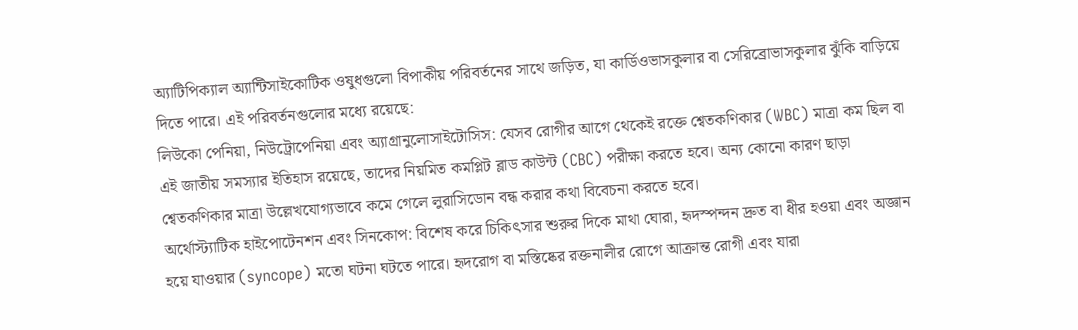অ্যাটিপিক্যাল অ্যান্টিসাইকোটিক ওষুধগুলো বিপাকীয় পরিবর্তনের সাথে জড়িত, যা কার্ডিওভাসকুলার বা সেরিব্রোভাসকুলার ঝুঁকি বাড়িয়ে দিতে পারে। এই পরিবর্তনগুলোর মধ্যে রয়েছে:
লিউকো পেনিয়া, নিউট্রোপেনিয়া এবং অ্যাগ্রানুলোসাইটোসিস: যেসব রোগীর আগে থেকেই রক্তে শ্বেতকণিকার (WBC) মাত্রা কম ছিল বা এই জাতীয় সমস্যার ইতিহাস রয়েছে, তাদের নিয়মিত কমপ্লিট ব্লাড কাউন্ট (CBC) পরীক্ষা করতে হবে। অন্য কোনো কারণ ছাড়া শ্বেতকণিকার মাত্রা উল্লেখযোগ্যভাবে কমে গেলে লুরাসিডোন বন্ধ করার কথা বিবেচনা করতে হবে।
অর্থোস্ট্যাটিক হাইপোটেনশন এবং সিনকোপ: বিশেষ করে চিকিৎসার শুরুর দিকে মাথা ঘোরা, হৃদস্পন্দন দ্রুত বা ধীর হওয়া এবং অজ্ঞান হয়ে যাওয়ার (syncope) মতো ঘটনা ঘটতে পারে। হৃদরোগ বা মস্তিষ্কের রক্তনালীর রোগে আক্রান্ত রোগী এবং যারা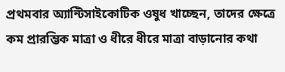প্রথমবার অ্যান্টিসাইকোটিক ওষুধ খাচ্ছেন, তাদের ক্ষেত্রে কম প্রারম্ভিক মাত্রা ও ধীরে ধীরে মাত্রা বাড়ানোর কথা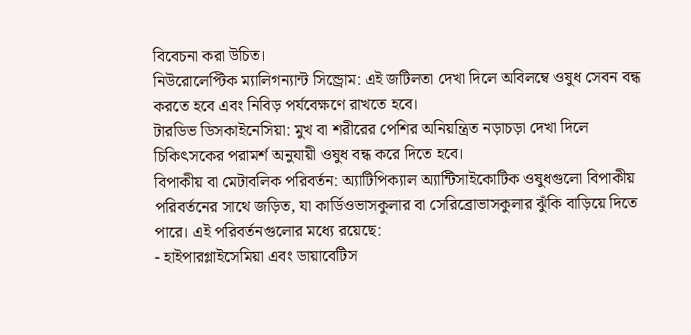বিবেচনা করা উচিত।
নিউরোলেপ্টিক ম্যালিগন্যান্ট সিন্ড্রোম: এই জটিলতা দেখা দিলে অবিলম্বে ওষুধ সেবন বন্ধ করতে হবে এবং নিবিড় পর্যবেক্ষণে রাখতে হবে।
টারডিভ ডিসকাইনেসিয়া: মুখ বা শরীরের পেশির অনিয়ন্ত্রিত নড়াচড়া দেখা দিলে চিকিৎসকের পরামর্শ অনুযায়ী ওষুধ বন্ধ করে দিতে হবে।
বিপাকীয় বা মেটাবলিক পরিবর্তন: অ্যাটিপিক্যাল অ্যান্টিসাইকোটিক ওষুধগুলো বিপাকীয় পরিবর্তনের সাথে জড়িত, যা কার্ডিওভাসকুলার বা সেরিব্রোভাসকুলার ঝুঁকি বাড়িয়ে দিতে পারে। এই পরিবর্তনগুলোর মধ্যে রয়েছে:
- হাইপারগ্লাইসেমিয়া এবং ডায়াবেটিস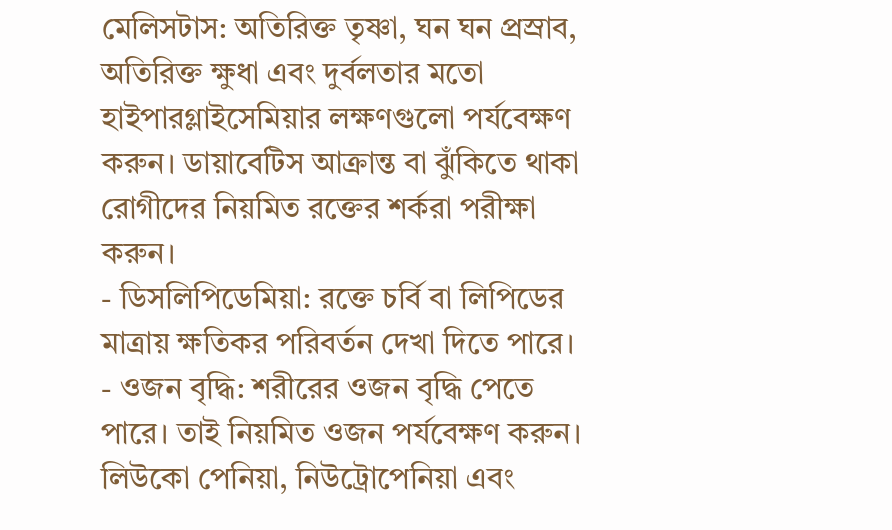মেলিসটাস: অতিরিক্ত তৃষ্ণা, ঘন ঘন প্রস্রাব, অতিরিক্ত ক্ষুধা এবং দুর্বলতার মতো হাইপারগ্লাইসেমিয়ার লক্ষণগুলো পর্যবেক্ষণ করুন। ডায়াবেটিস আক্রান্ত বা ঝুঁকিতে থাকা রোগীদের নিয়মিত রক্তের শর্করা পরীক্ষা করুন।
- ডিসলিপিডেমিয়া: রক্তে চর্বি বা লিপিডের মাত্রায় ক্ষতিকর পরিবর্তন দেখা দিতে পারে।
- ওজন বৃদ্ধি: শরীরের ওজন বৃদ্ধি পেতে পারে। তাই নিয়মিত ওজন পর্যবেক্ষণ করুন।
লিউকো পেনিয়া, নিউট্রোপেনিয়া এবং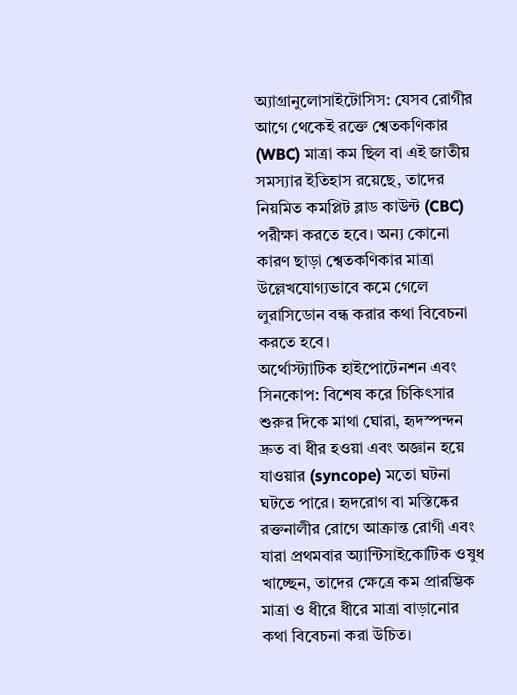অ্যাগ্রানুলোসাইটোসিস: যেসব রোগীর আগে থেকেই রক্তে শ্বেতকণিকার (WBC) মাত্রা কম ছিল বা এই জাতীয় সমস্যার ইতিহাস রয়েছে, তাদের নিয়মিত কমপ্লিট ব্লাড কাউন্ট (CBC) পরীক্ষা করতে হবে। অন্য কোনো কারণ ছাড়া শ্বেতকণিকার মাত্রা উল্লেখযোগ্যভাবে কমে গেলে লুরাসিডোন বন্ধ করার কথা বিবেচনা করতে হবে।
অর্থোস্ট্যাটিক হাইপোটেনশন এবং সিনকোপ: বিশেষ করে চিকিৎসার শুরুর দিকে মাথা ঘোরা, হৃদস্পন্দন দ্রুত বা ধীর হওয়া এবং অজ্ঞান হয়ে যাওয়ার (syncope) মতো ঘটনা ঘটতে পারে। হৃদরোগ বা মস্তিষ্কের রক্তনালীর রোগে আক্রান্ত রোগী এবং যারা প্রথমবার অ্যান্টিসাইকোটিক ওষুধ খাচ্ছেন, তাদের ক্ষেত্রে কম প্রারম্ভিক মাত্রা ও ধীরে ধীরে মাত্রা বাড়ানোর কথা বিবেচনা করা উচিত।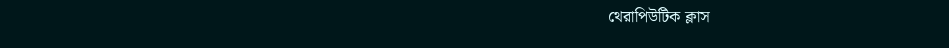থেরাপিউটিক ক্লাস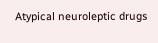Atypical neuroleptic drugs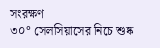সংরক্ষণ
৩০° সেলসিয়াসের নিচে শুষ্ক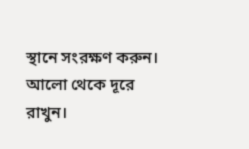স্থানে সংরক্ষণ করুন। আলো থেকে দূরে রাখুন।